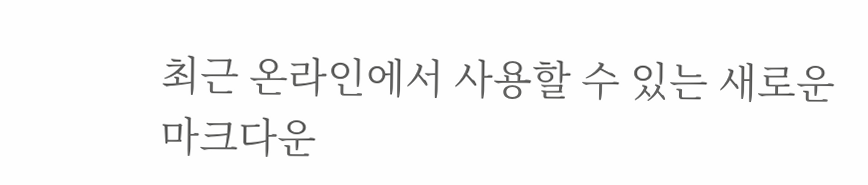최근 온라인에서 사용할 수 있는 새로운 마크다운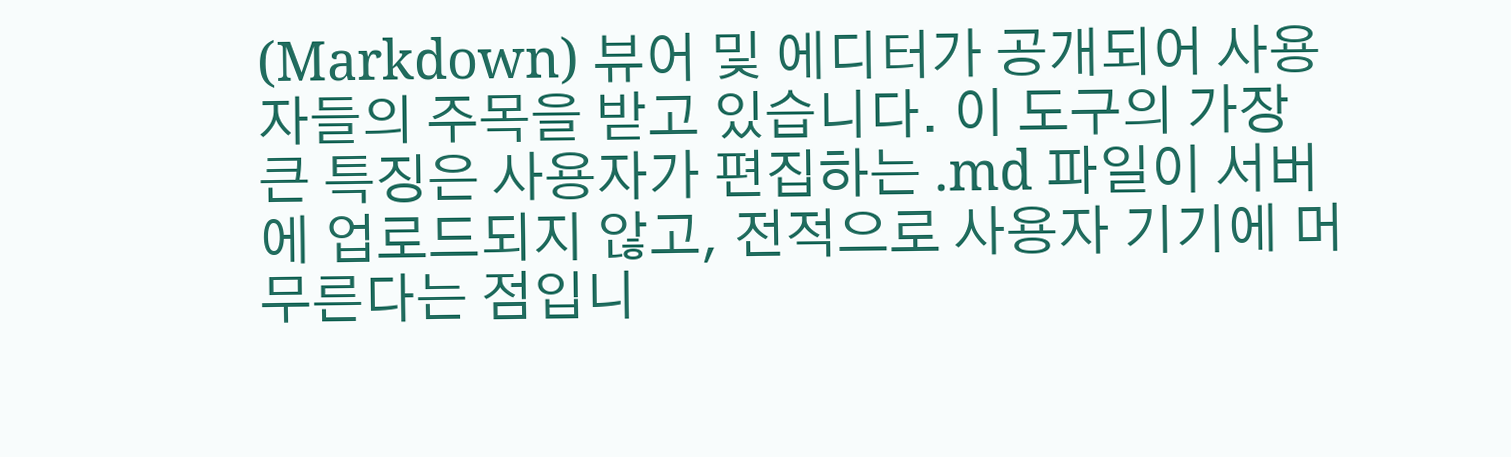(Markdown) 뷰어 및 에디터가 공개되어 사용자들의 주목을 받고 있습니다. 이 도구의 가장 큰 특징은 사용자가 편집하는 .md 파일이 서버에 업로드되지 않고, 전적으로 사용자 기기에 머무른다는 점입니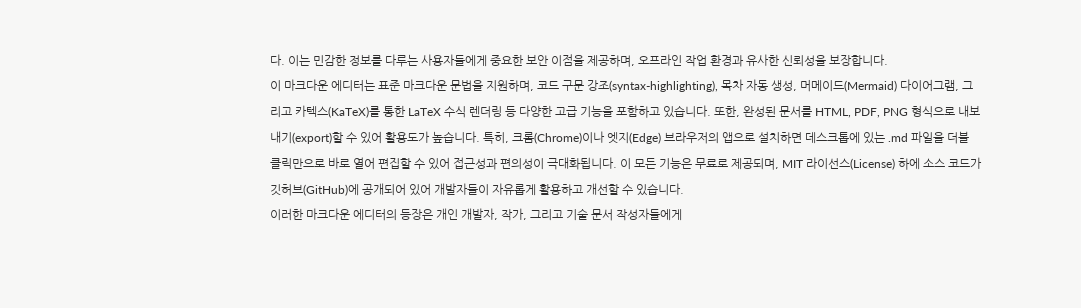다. 이는 민감한 정보를 다루는 사용자들에게 중요한 보안 이점을 제공하며, 오프라인 작업 환경과 유사한 신뢰성을 보장합니다.
이 마크다운 에디터는 표준 마크다운 문법을 지원하며, 코드 구문 강조(syntax-highlighting), 목차 자동 생성, 머메이드(Mermaid) 다이어그램, 그리고 카텍스(KaTeX)를 통한 LaTeX 수식 렌더링 등 다양한 고급 기능을 포함하고 있습니다. 또한, 완성된 문서를 HTML, PDF, PNG 형식으로 내보내기(export)할 수 있어 활용도가 높습니다. 특히, 크롬(Chrome)이나 엣지(Edge) 브라우저의 앱으로 설치하면 데스크톱에 있는 .md 파일을 더블 클릭만으로 바로 열어 편집할 수 있어 접근성과 편의성이 극대화됩니다. 이 모든 기능은 무료로 제공되며, MIT 라이선스(License) 하에 소스 코드가 깃허브(GitHub)에 공개되어 있어 개발자들이 자유롭게 활용하고 개선할 수 있습니다.
이러한 마크다운 에디터의 등장은 개인 개발자, 작가, 그리고 기술 문서 작성자들에게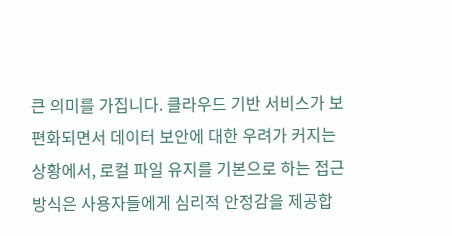큰 의미를 가집니다. 클라우드 기반 서비스가 보편화되면서 데이터 보안에 대한 우려가 커지는 상황에서, 로컬 파일 유지를 기본으로 하는 접근 방식은 사용자들에게 심리적 안정감을 제공합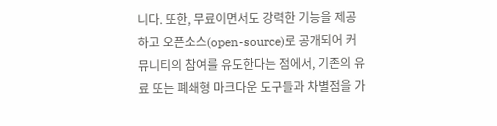니다. 또한, 무료이면서도 강력한 기능을 제공하고 오픈소스(open-source)로 공개되어 커뮤니티의 참여를 유도한다는 점에서, 기존의 유료 또는 폐쇄형 마크다운 도구들과 차별점을 가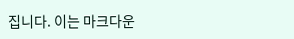집니다. 이는 마크다운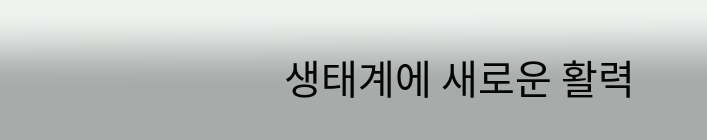생태계에 새로운 활력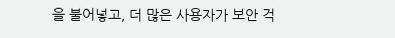을 불어넣고, 더 많은 사용자가 보안 걱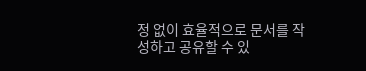정 없이 효율적으로 문서를 작성하고 공유할 수 있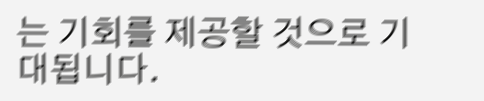는 기회를 제공할 것으로 기대됩니다.